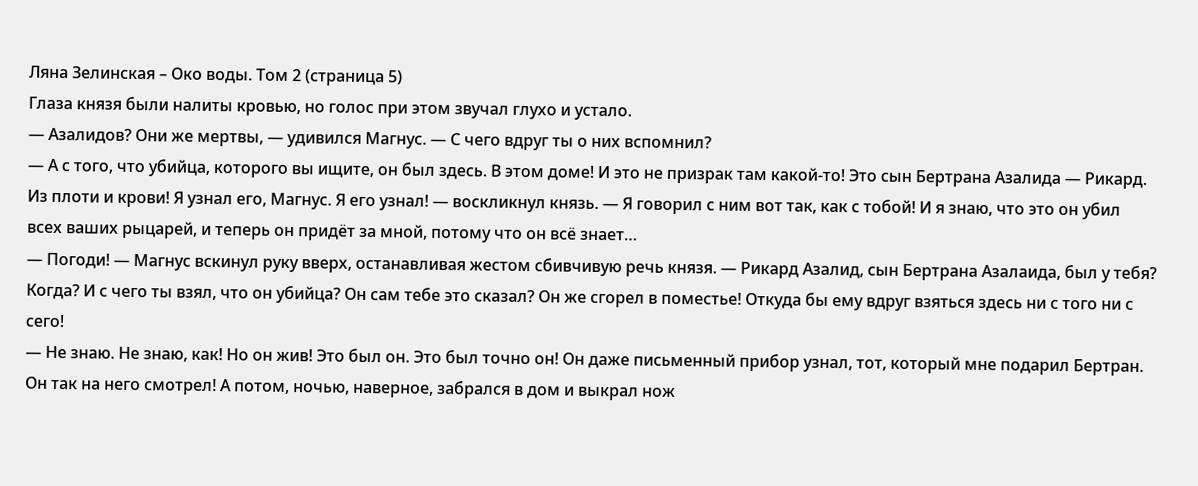Ляна Зелинская – Око воды. Том 2 (страница 5)
Глаза князя были налиты кровью, но голос при этом звучал глухо и устало.
— Азалидов? Они же мертвы, — удивился Магнус. — С чего вдруг ты о них вспомнил?
— А с того, что убийца, которого вы ищите, он был здесь. В этом доме! И это не призрак там какой-то! Это сын Бертрана Азалида — Рикард. Из плоти и крови! Я узнал его, Магнус. Я его узнал! — воскликнул князь. — Я говорил с ним вот так, как с тобой! И я знаю, что это он убил всех ваших рыцарей, и теперь он придёт за мной, потому что он всё знает…
— Погоди! — Магнус вскинул руку вверх, останавливая жестом сбивчивую речь князя. — Рикард Азалид, сын Бертрана Азалаида, был у тебя? Когда? И с чего ты взял, что он убийца? Он сам тебе это сказал? Он же сгорел в поместье! Откуда бы ему вдруг взяться здесь ни с того ни с сего!
— Не знаю. Не знаю, как! Но он жив! Это был он. Это был точно он! Он даже письменный прибор узнал, тот, который мне подарил Бертран. Он так на него смотрел! А потом, ночью, наверное, забрался в дом и выкрал нож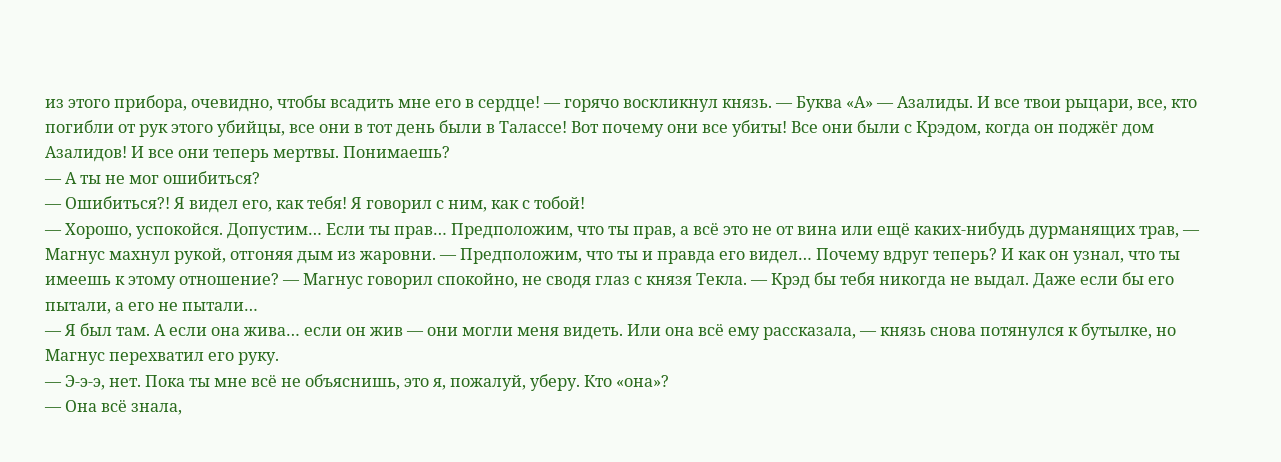из этого прибора, очевидно, чтобы всадить мне его в сердце! — горячо воскликнул князь. — Буква «А» — Азалиды. И все твои рыцари, все, кто погибли от рук этого убийцы, все они в тот день были в Талассе! Вот почему они все убиты! Все они были с Крэдом, когда он поджёг дом Азалидов! И все они теперь мертвы. Понимаешь?
— А ты не мог ошибиться?
— Ошибиться?! Я видел его, как тебя! Я говорил с ним, как с тобой!
— Хорошо, успокойся. Допустим… Если ты прав… Предположим, что ты прав, а всё это не от вина или ещё каких-нибудь дурманящих трав, — Магнус махнул рукой, отгоняя дым из жаровни. — Предположим, что ты и правда его видел… Почему вдруг теперь? И как он узнал, что ты имеешь к этому отношение? — Магнус говорил спокойно, не сводя глаз с князя Текла. — Крэд бы тебя никогда не выдал. Даже если бы его пытали, а его не пытали…
— Я был там. А если она жива… если он жив — они могли меня видеть. Или она всё ему рассказала, — князь снова потянулся к бутылке, но Магнус перехватил его руку.
— Э-э-э, нет. Пока ты мне всё не объяснишь, это я, пожалуй, уберу. Кто «она»?
— Она всё знала,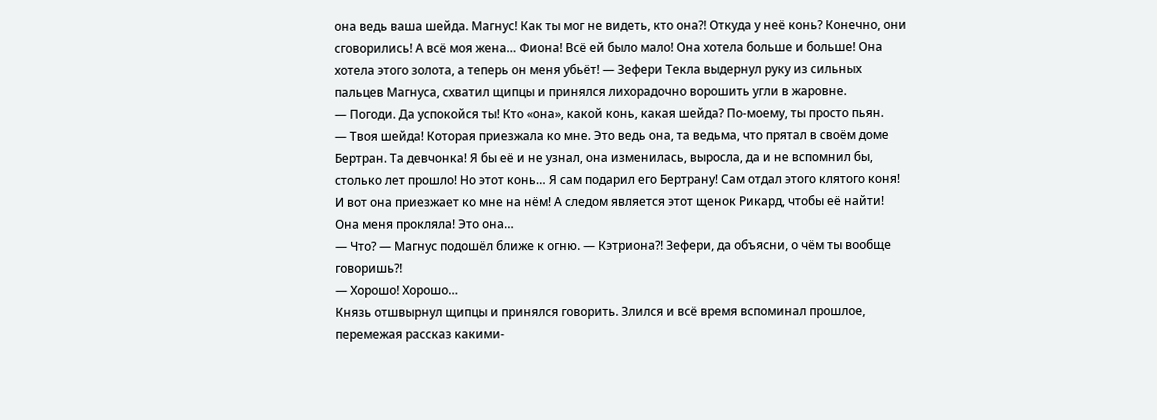она ведь ваша шейда. Магнус! Как ты мог не видеть, кто она?! Откуда у неё конь? Конечно, они сговорились! А всё моя жена… Фиона! Всё ей было мало! Она хотела больше и больше! Она хотела этого золота, а теперь он меня убьёт! — Зефери Текла выдернул руку из сильных пальцев Магнуса, схватил щипцы и принялся лихорадочно ворошить угли в жаровне.
— Погоди. Да успокойся ты! Кто «она», какой конь, какая шейда? По-моему, ты просто пьян.
— Твоя шейда! Которая приезжала ко мне. Это ведь она, та ведьма, что прятал в своём доме Бертран. Та девчонка! Я бы её и не узнал, она изменилась, выросла, да и не вспомнил бы, столько лет прошло! Но этот конь… Я сам подарил его Бертрану! Сам отдал этого клятого коня! И вот она приезжает ко мне на нём! А следом является этот щенок Рикард, чтобы её найти! Она меня прокляла! Это она…
— Что? — Магнус подошёл ближе к огню. — Кэтриона?! Зефери, да объясни, о чём ты вообще говоришь?!
— Хорошо! Хорошо…
Князь отшвырнул щипцы и принялся говорить. Злился и всё время вспоминал прошлое, перемежая рассказ какими-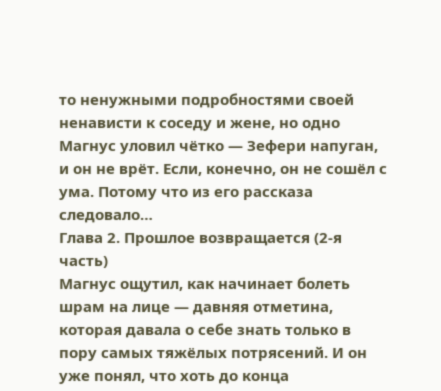то ненужными подробностями своей ненависти к соседу и жене, но одно Магнус уловил чётко — Зефери напуган, и он не врёт. Если, конечно, он не сошёл с ума. Потому что из его рассказа следовало…
Глава 2. Прошлое возвращается (2-я часть)
Магнус ощутил, как начинает болеть шрам на лице — давняя отметина, которая давала о себе знать только в пору самых тяжёлых потрясений. И он уже понял, что хоть до конца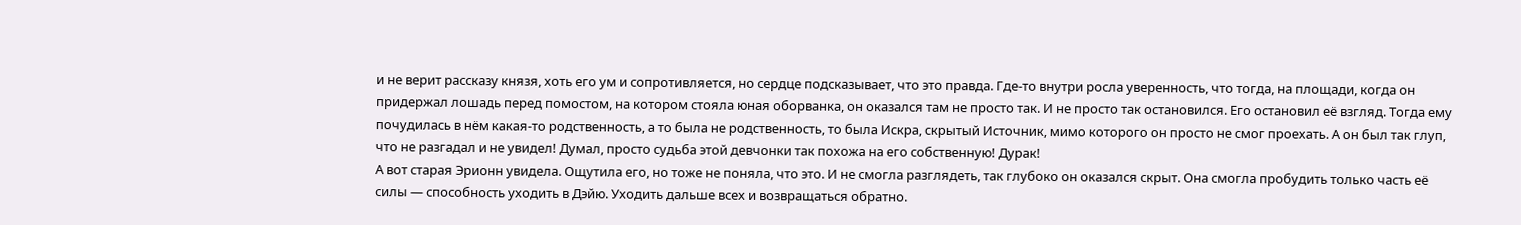и не верит рассказу князя, хоть его ум и сопротивляется, но сердце подсказывает, что это правда. Где-то внутри росла уверенность, что тогда, на площади, когда он придержал лошадь перед помостом, на котором стояла юная оборванка, он оказался там не просто так. И не просто так остановился. Его остановил её взгляд. Тогда ему почудилась в нём какая-то родственность, а то была не родственность, то была Искра, скрытый Источник, мимо которого он просто не смог проехать. А он был так глуп, что не разгадал и не увидел! Думал, просто судьба этой девчонки так похожа на его собственную! Дурак!
А вот старая Эрионн увидела. Ощутила его, но тоже не поняла, что это. И не смогла разглядеть, так глубоко он оказался скрыт. Она смогла пробудить только часть её силы — способность уходить в Дэйю. Уходить дальше всех и возвращаться обратно.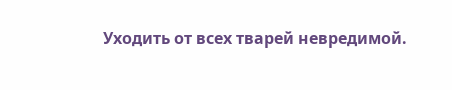Уходить от всех тварей невредимой.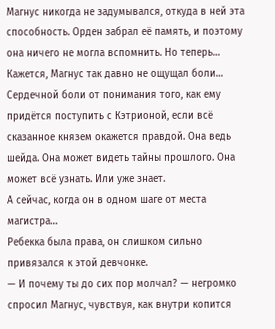Магнус никогда не задумывался, откуда в ней эта способность. Орден забрал её память, и поэтому она ничего не могла вспомнить. Но теперь…
Кажется, Магнус так давно не ощущал боли…
Сердечной боли от понимания того, как ему придётся поступить с Кэтрионой, если всё сказанное князем окажется правдой. Она ведь шейда. Она может видеть тайны прошлого. Она может всё узнать. Или уже знает.
А сейчас, когда он в одном шаге от места магистра…
Ребекка была права, он слишком сильно привязался к этой девчонке.
— И почему ты до сих пор молчал? — негромко спросил Магнус, чувствуя, как внутри копится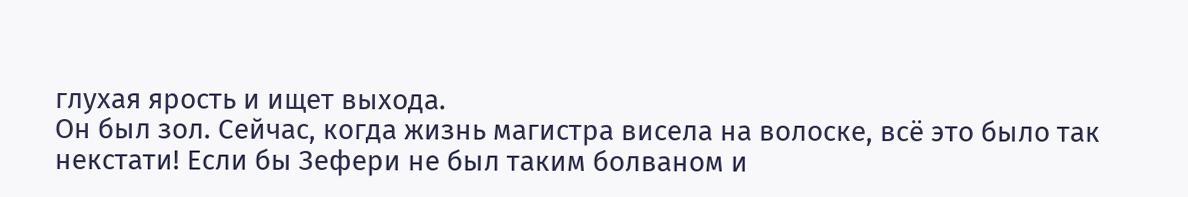глухая ярость и ищет выхода.
Он был зол. Сейчас, когда жизнь магистра висела на волоске, всё это было так некстати! Если бы Зефери не был таким болваном и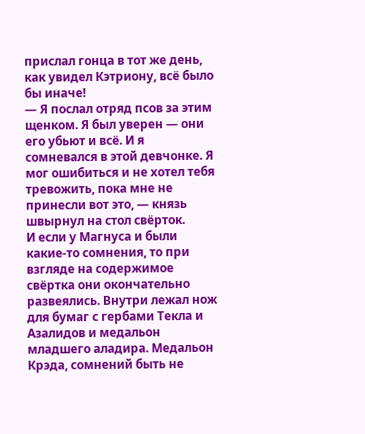прислал гонца в тот же день, как увидел Кэтриону, всё было бы иначе!
— Я послал отряд псов за этим щенком. Я был уверен — они его убьют и всё. И я сомневался в этой девчонке. Я мог ошибиться и не хотел тебя тревожить, пока мне не принесли вот это, — князь швырнул на стол свёрток.
И если у Магнуса и были какие-то сомнения, то при взгляде на содержимое свёртка они окончательно развеялись. Внутри лежал нож для бумаг с гербами Текла и Азалидов и медальон младшего аладира. Медальон Крэда, сомнений быть не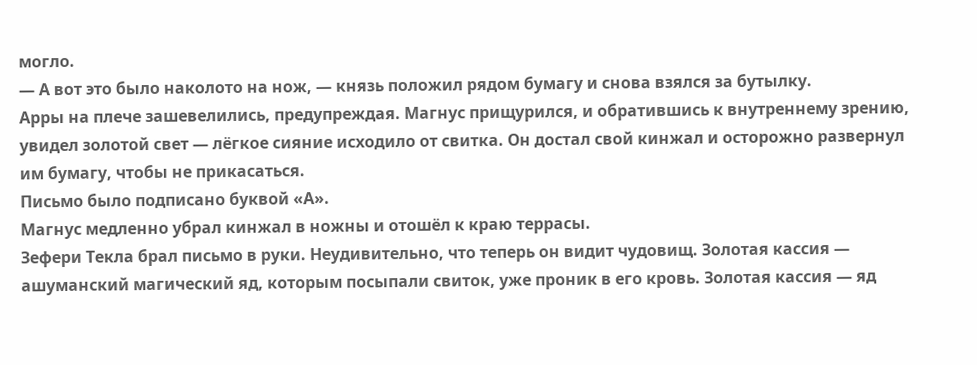могло.
— А вот это было наколото на нож, — князь положил рядом бумагу и снова взялся за бутылку.
Арры на плече зашевелились, предупреждая. Магнус прищурился, и обратившись к внутреннему зрению, увидел золотой свет — лёгкое сияние исходило от свитка. Он достал свой кинжал и осторожно развернул им бумагу, чтобы не прикасаться.
Письмо было подписано буквой «А».
Магнус медленно убрал кинжал в ножны и отошёл к краю террасы.
Зефери Текла брал письмо в руки. Неудивительно, что теперь он видит чудовищ. Золотая кассия — ашуманский магический яд, которым посыпали свиток, уже проник в его кровь. Золотая кассия — яд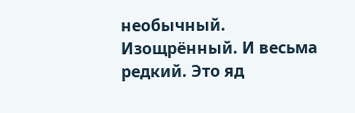необычный. Изощрённый. И весьма редкий. Это яд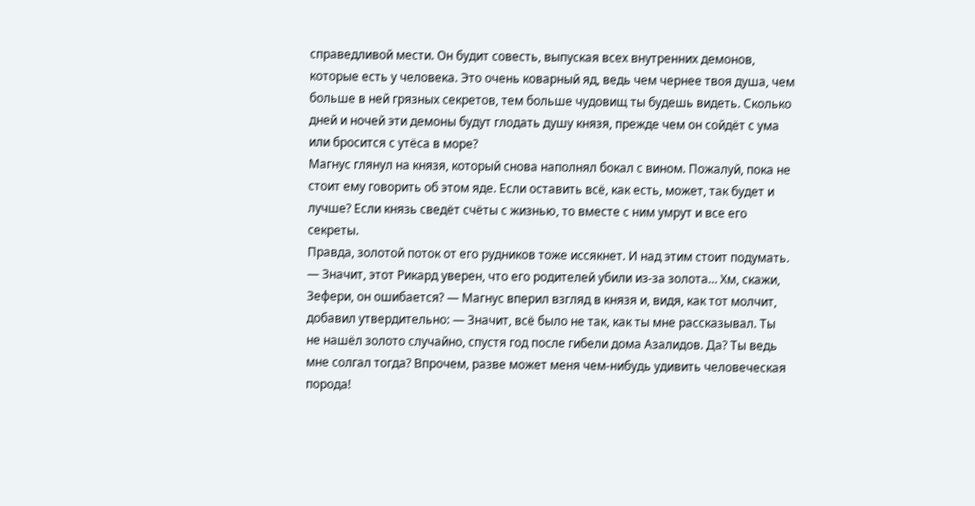справедливой мести. Он будит совесть, выпуская всех внутренних демонов, которые есть у человека. Это очень коварный яд, ведь чем чернее твоя душа, чем больше в ней грязных секретов, тем больше чудовищ ты будешь видеть. Сколько дней и ночей эти демоны будут глодать душу князя, прежде чем он сойдёт с ума или бросится с утёса в море?
Магнус глянул на князя, который снова наполнял бокал с вином. Пожалуй, пока не стоит ему говорить об этом яде. Если оставить всё, как есть, может, так будет и лучше? Если князь сведёт счёты с жизнью, то вместе с ним умрут и все его секреты.
Правда, золотой поток от его рудников тоже иссякнет. И над этим стоит подумать.
— Значит, этот Рикард уверен, что его родителей убили из-за золота… Хм, скажи, Зефери, он ошибается? — Магнус вперил взгляд в князя и, видя, как тот молчит, добавил утвердительно: — Значит, всё было не так, как ты мне рассказывал. Ты не нашёл золото случайно, спустя год после гибели дома Азалидов. Да? Ты ведь мне солгал тогда? Впрочем, разве может меня чем-нибудь удивить человеческая порода!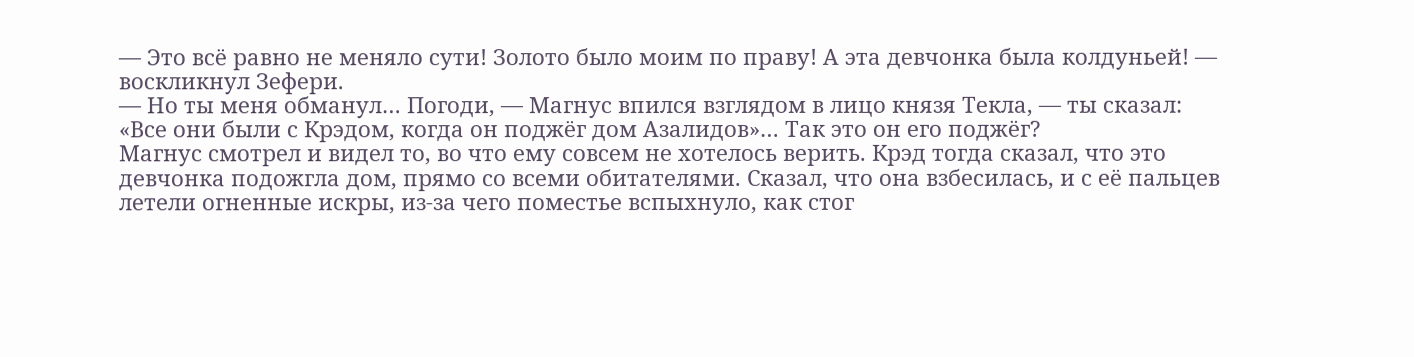— Это всё равно не меняло сути! Золото было моим по праву! А эта девчонка была колдуньей! — воскликнул Зефери.
— Но ты меня обманул… Погоди, — Магнус впился взглядом в лицо князя Текла, — ты сказал: «Все они были с Крэдом, когда он поджёг дом Азалидов»… Так это он его поджёг?
Магнус смотрел и видел то, во что ему совсем не хотелось верить. Крэд тогда сказал, что это девчонка подожгла дом, прямо со всеми обитателями. Сказал, что она взбесилась, и с её пальцев летели огненные искры, из-за чего поместье вспыхнуло, как стог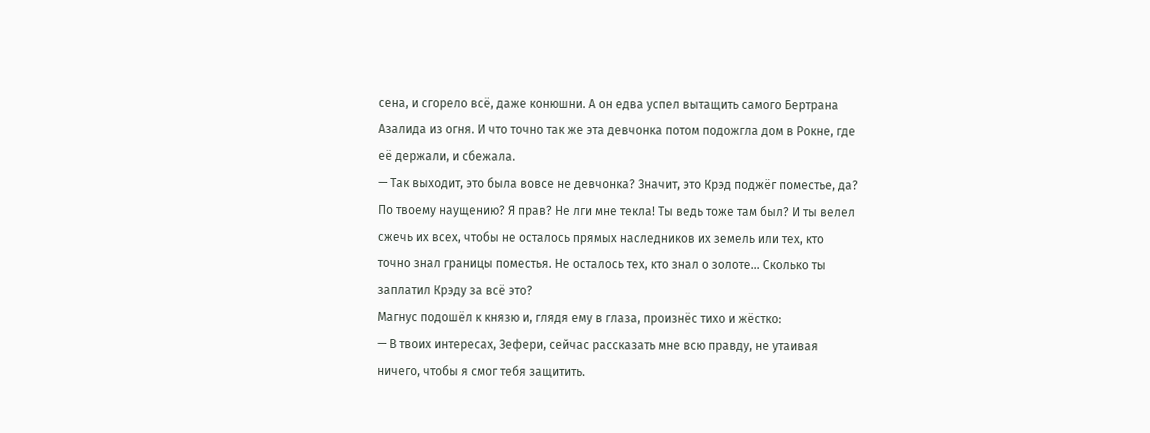сена, и сгорело всё, даже конюшни. А он едва успел вытащить самого Бертрана Азалида из огня. И что точно так же эта девчонка потом подожгла дом в Рокне, где её держали, и сбежала.
— Так выходит, это была вовсе не девчонка? Значит, это Крэд поджёг поместье, да? По твоему наущению? Я прав? Не лги мне текла! Ты ведь тоже там был? И ты велел сжечь их всех, чтобы не осталось прямых наследников их земель или тех, кто точно знал границы поместья. Не осталось тех, кто знал о золоте… Сколько ты заплатил Крэду за всё это?
Магнус подошёл к князю и, глядя ему в глаза, произнёс тихо и жёстко:
— В твоих интересах, Зефери, сейчас рассказать мне всю правду, не утаивая ничего, чтобы я смог тебя защитить.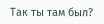Так ты там был?